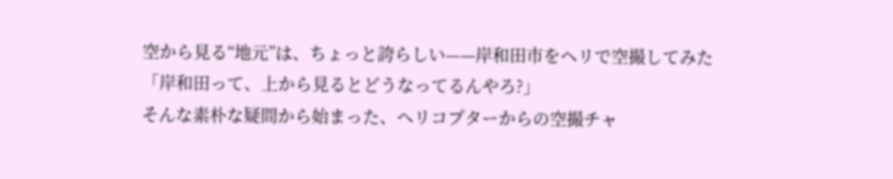空から見る“地元”は、ちょっと誇らしい——岸和田市をヘリで空撮してみた
「岸和田って、上から見るとどうなってるんやろ?」
そんな素朴な疑問から始まった、ヘリコプターからの空撮チャ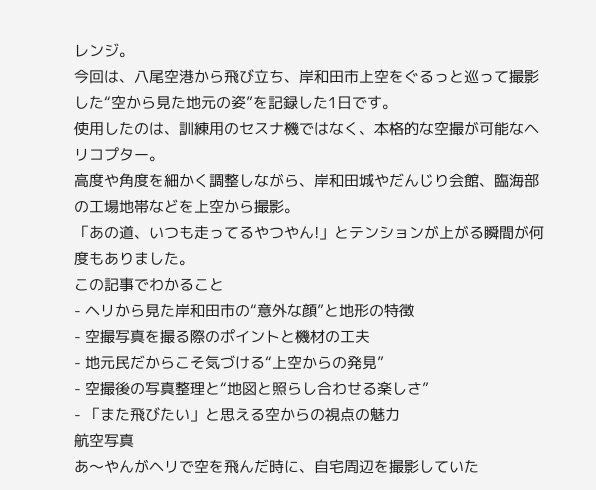レンジ。
今回は、八尾空港から飛び立ち、岸和田市上空をぐるっと巡って撮影した“空から見た地元の姿”を記録した1日です。
使用したのは、訓練用のセスナ機ではなく、本格的な空撮が可能なヘリコプター。
高度や角度を細かく調整しながら、岸和田城やだんじり会館、臨海部の工場地帯などを上空から撮影。
「あの道、いつも走ってるやつやん!」とテンションが上がる瞬間が何度もありました。
この記事でわかること
- ヘリから見た岸和田市の“意外な顔”と地形の特徴
- 空撮写真を撮る際のポイントと機材の工夫
- 地元民だからこそ気づける“上空からの発見”
- 空撮後の写真整理と“地図と照らし合わせる楽しさ”
- 「また飛びたい」と思える空からの視点の魅力
航空写真
あ〜やんがヘリで空を飛んだ時に、自宅周辺を撮影していた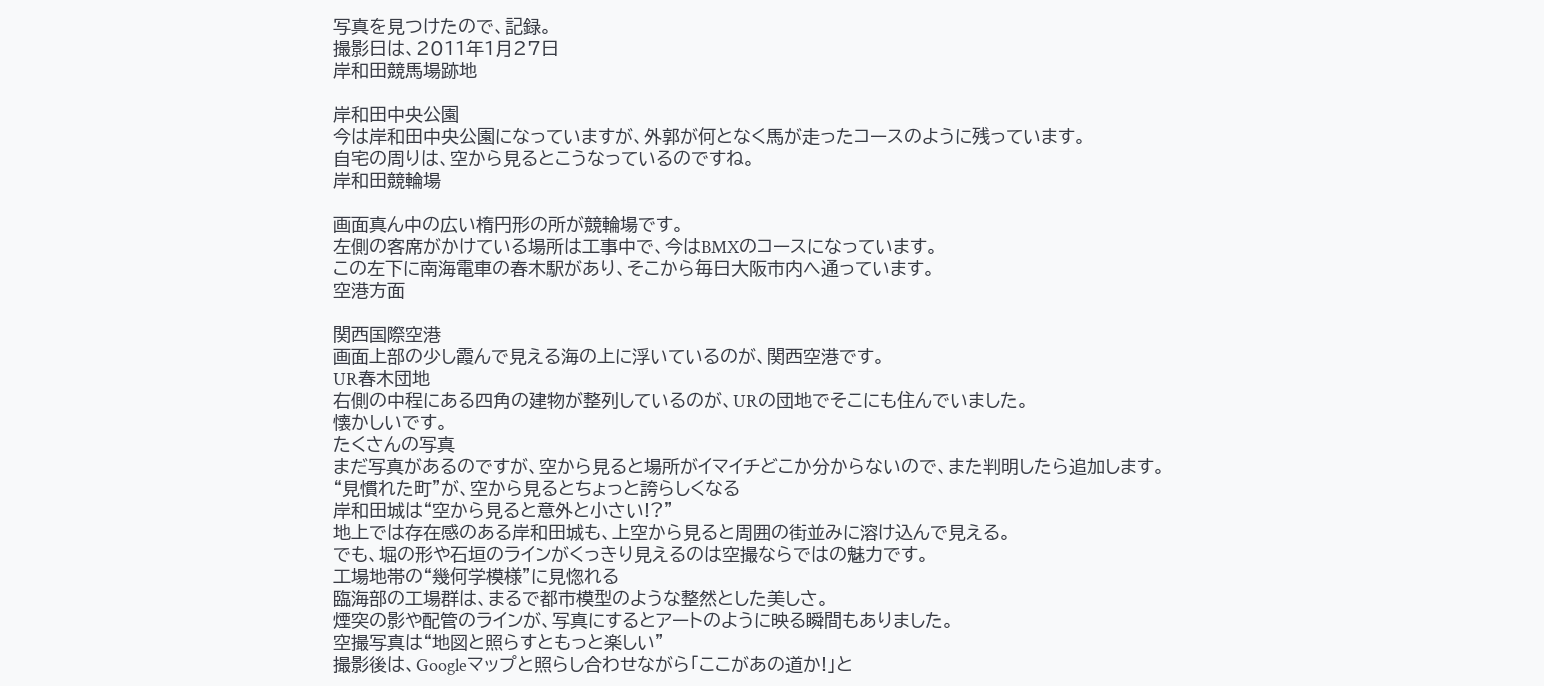写真を見つけたので、記録。
撮影日は、2011年1月27日
岸和田競馬場跡地

岸和田中央公園
今は岸和田中央公園になっていますが、外郭が何となく馬が走ったコースのように残っています。
自宅の周りは、空から見るとこうなっているのですね。
岸和田競輪場

画面真ん中の広い楕円形の所が競輪場です。
左側の客席がかけている場所は工事中で、今はBMXのコースになっています。
この左下に南海電車の春木駅があり、そこから毎日大阪市内へ通っています。
空港方面

関西国際空港
画面上部の少し霞んで見える海の上に浮いているのが、関西空港です。
UR春木団地
右側の中程にある四角の建物が整列しているのが、URの団地でそこにも住んでいました。
懐かしいです。
たくさんの写真
まだ写真があるのですが、空から見ると場所がイマイチどこか分からないので、また判明したら追加します。
“見慣れた町”が、空から見るとちょっと誇らしくなる
岸和田城は“空から見ると意外と小さい!?”
地上では存在感のある岸和田城も、上空から見ると周囲の街並みに溶け込んで見える。
でも、堀の形や石垣のラインがくっきり見えるのは空撮ならではの魅力です。
工場地帯の“幾何学模様”に見惚れる
臨海部の工場群は、まるで都市模型のような整然とした美しさ。
煙突の影や配管のラインが、写真にするとアートのように映る瞬間もありました。
空撮写真は“地図と照らすともっと楽しい”
撮影後は、Googleマップと照らし合わせながら「ここがあの道か!」と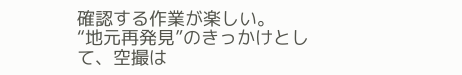確認する作業が楽しい。
“地元再発見”のきっかけとして、空撮は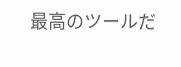最高のツールだ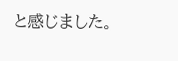と感じました。